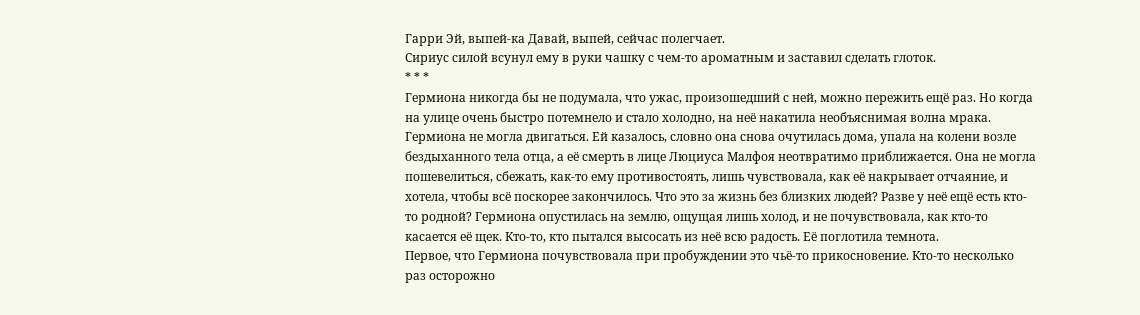Гарри Эй, выпей-ка Давай, выпей, сейчас полегчает.
Сириус силой всунул ему в руки чашку с чем-то ароматным и заставил сделать глоток.
* * *
Гермиона никогда бы не подумала, что ужас, произошедший с ней, можно пережить ещё раз. Но когда на улице очень быстро потемнело и стало холодно, на неё накатила необъяснимая волна мрака. Гермиона не могла двигаться. Ей казалось, словно она снова очутилась дома, упала на колени возле бездыханного тела отца, а её смерть в лице Люциуса Малфоя неотвратимо приближается. Она не могла пошевелиться, сбежать, как-то ему противостоять, лишь чувствовала, как её накрывает отчаяние, и хотела, чтобы всё поскорее закончилось. Что это за жизнь без близких людей? Разве у неё ещё есть кто-то родной? Гермиона опустилась на землю, ощущая лишь холод, и не почувствовала, как кто-то касается её щек. Кто-то, кто пытался высосать из неё всю радость. Её поглотила темнота.
Первое, что Гермиона почувствовала при пробуждении это чьё-то прикосновение. Кто-то несколько раз осторожно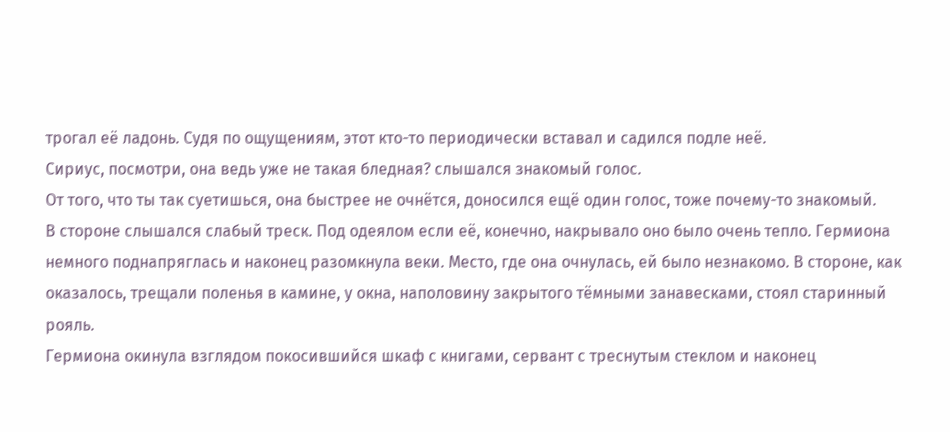трогал её ладонь. Судя по ощущениям, этот кто-то периодически вставал и садился подле неё.
Сириус, посмотри, она ведь уже не такая бледная? слышался знакомый голос.
От того, что ты так суетишься, она быстрее не очнётся, доносился ещё один голос, тоже почему-то знакомый.
В стороне слышался слабый треск. Под одеялом если её, конечно, накрывало оно было очень тепло. Гермиона немного поднапряглась и наконец разомкнула веки. Место, где она очнулась, ей было незнакомо. В стороне, как оказалось, трещали поленья в камине, у окна, наполовину закрытого тёмными занавесками, стоял старинный рояль.
Гермиона окинула взглядом покосившийся шкаф с книгами, сервант с треснутым стеклом и наконец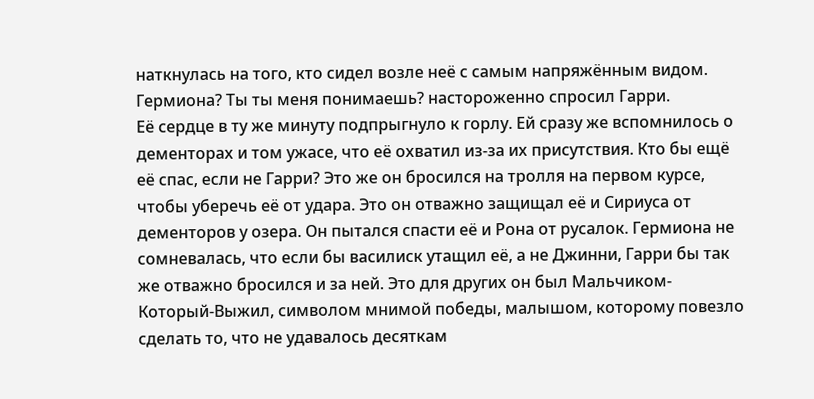наткнулась на того, кто сидел возле неё с самым напряжённым видом.
Гермиона? Ты ты меня понимаешь? настороженно спросил Гарри.
Её сердце в ту же минуту подпрыгнуло к горлу. Ей сразу же вспомнилось о дементорах и том ужасе, что её охватил из-за их присутствия. Кто бы ещё её спас, если не Гарри? Это же он бросился на тролля на первом курсе, чтобы уберечь её от удара. Это он отважно защищал её и Сириуса от дементоров у озера. Он пытался спасти её и Рона от русалок. Гермиона не сомневалась, что если бы василиск утащил её, а не Джинни, Гарри бы так же отважно бросился и за ней. Это для других он был Мальчиком-Который-Выжил, символом мнимой победы, малышом, которому повезло сделать то, что не удавалось десяткам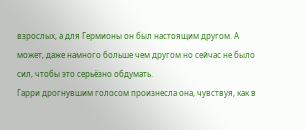взрослых, а для Гермионы он был настоящим другом. А может, даже намного больше чем другом но сейчас не было сил, чтобы это серьёзно обдумать.
Гарри дрогнувшим голосом произнесла она, чувствуя, как в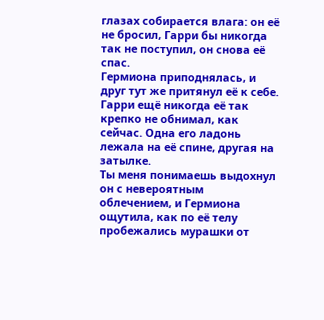глазах собирается влага: он её не бросил, Гарри бы никогда так не поступил, он снова её спас.
Гермиона приподнялась, и друг тут же притянул её к себе. Гарри ещё никогда её так крепко не обнимал, как сейчас. Одна его ладонь лежала на её спине, другая на затылке.
Ты меня понимаешь выдохнул он с невероятным облечением, и Гермиона ощутила, как по её телу пробежались мурашки от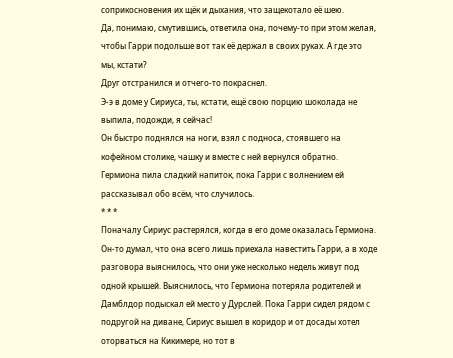соприкосновения их щёк и дыхания, что защекотало её шею.
Да, понимаю, смутившись, ответила она, почему-то при этом желая, чтобы Гарри подольше вот так её держал в своих руках. А где это мы, кстати?
Друг отстранился и отчего-то покраснел.
Э-э в доме у Сириуса, ты, кстати, ещё свою порцию шоколада не выпила, подожди, я сейчас!
Он быстро поднялся на ноги, взял с подноса, стоявшего на кофейном столике, чашку и вместе с ней вернулся обратно. Гермиона пила сладкий напиток, пока Гарри с волнением ей рассказывал обо всём, что случилось.
* * *
Поначалу Сириус растерялся, когда в его доме оказалась Гермиона. Он-то думал, что она всего лишь приехала навестить Гарри, а в ходе разговора выяснилось, что они уже несколько недель живут под одной крышей. Выяснилось, что Гермиона потеряла родителей и Дамблдор подыскал ей место у Дурслей. Пока Гарри сидел рядом с подругой на диване, Сириус вышел в коридор и от досады хотел оторваться на Кикимере, но тот в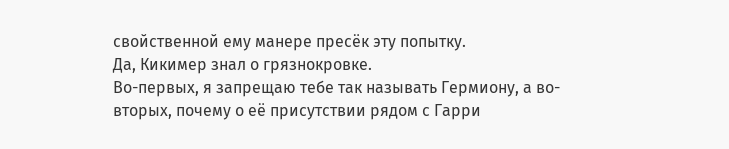свойственной ему манере пресёк эту попытку.
Да, Кикимер знал о грязнокровке.
Во-первых, я запрещаю тебе так называть Гермиону, а во-вторых, почему о её присутствии рядом с Гарри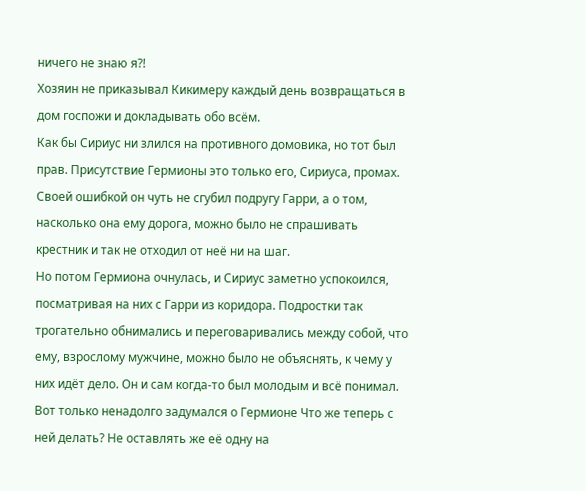ничего не знаю я?!
Хозяин не приказывал Кикимеру каждый день возвращаться в дом госпожи и докладывать обо всём.
Как бы Сириус ни злился на противного домовика, но тот был прав. Присутствие Гермионы это только его, Сириуса, промах. Своей ошибкой он чуть не сгубил подругу Гарри, а о том, насколько она ему дорога, можно было не спрашивать крестник и так не отходил от неё ни на шаг.
Но потом Гермиона очнулась, и Сириус заметно успокоился, посматривая на них с Гарри из коридора. Подростки так трогательно обнимались и переговаривались между собой, что ему, взрослому мужчине, можно было не объяснять, к чему у них идёт дело. Он и сам когда-то был молодым и всё понимал. Вот только ненадолго задумался о Гермионе Что же теперь с ней делать? Не оставлять же её одну на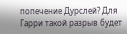попечение Дурслей? Для Гарри такой разрыв будет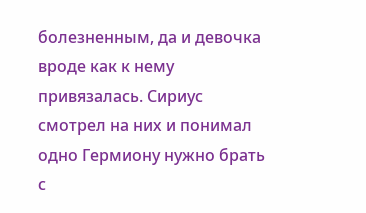болезненным, да и девочка вроде как к нему привязалась. Сириус смотрел на них и понимал одно Гермиону нужно брать с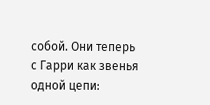собой. Они теперь с Гарри как звенья одной цепи: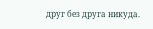друг без друга никуда.